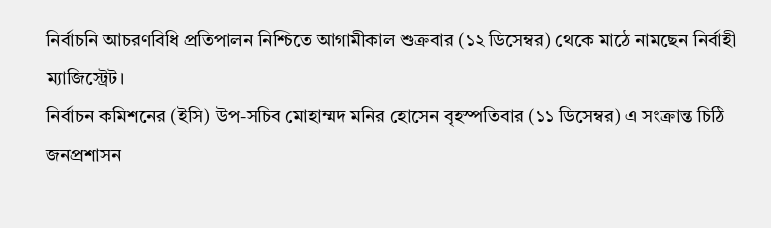নির্বাচনি আচরণবিধি প্রতিপালন নিশ্চিতে আগামীকাল শুক্রবার (১২ ডিসেম্বর) থেকে মাঠে নামছেন নির্বাহী ম্যাজিস্ট্রেট।
নির্বাচন কমিশনের (ইসি) উপ-সচিব মোহাম্মদ মনির হোসেন বৃহস্পতিবার (১১ ডিসেম্বর) এ সংক্রান্ত চিঠি জনপ্রশাসন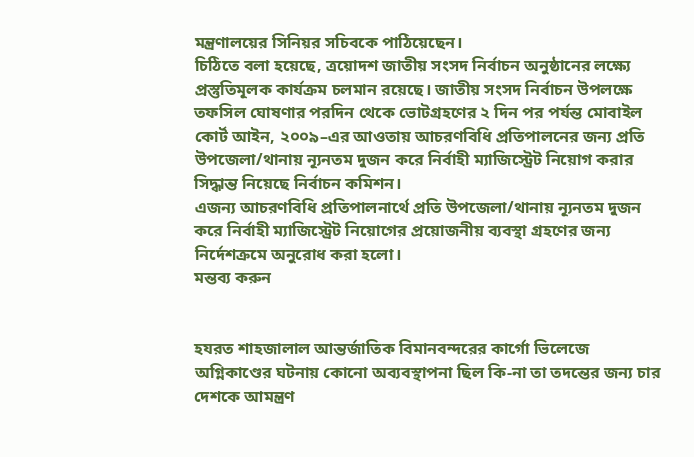মন্ত্রণালয়ের সিনিয়র সচিবকে পাঠিয়েছেন।
চিঠিতে বলা হয়েছে, ত্রয়োদশ জাতীয় সংসদ নির্বাচন অনুষ্ঠানের লক্ষ্যে প্রস্তুতিমূলক কার্যক্রম চলমান রয়েছে। জাতীয় সংসদ নির্বাচন উপলক্ষে তফসিল ঘোষণার পরদিন থেকে ভোটগ্রহণের ২ দিন পর পর্যন্ত মোবাইল কোর্ট আইন, ২০০৯–এর আওতায় আচরণবিধি প্রতিপালনের জন্য প্রতি উপজেলা/থানায় ন্যূনতম দুজন করে নির্বাহী ম্যাজিস্ট্রেট নিয়োগ করার সিদ্ধান্ত নিয়েছে নির্বাচন কমিশন।
এজন্য আচরণবিধি প্রতিপালনার্থে প্রতি উপজেলা/থানায় ন্যূনতম দুজন করে নির্বাহী ম্যাজিস্ট্রেট নিয়োগের প্রয়োজনীয় ব্যবস্থা গ্রহণের জন্য নির্দেশক্রমে অনুরোধ করা হলো।
মন্তব্য করুন


হযরত শাহজালাল আন্তর্জাতিক বিমানবন্দরের কার্গো ভিলেজে অগ্নিকাণ্ডের ঘটনায় কোনো অব্যবস্থাপনা ছিল কি-না তা তদন্তের জন্য চার দেশকে আমন্ত্রণ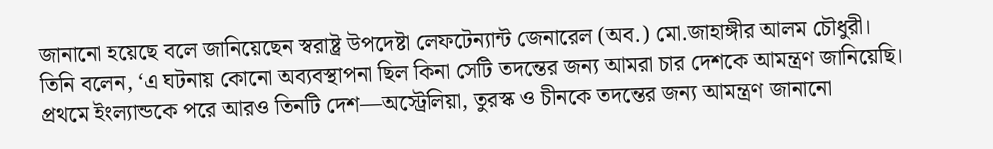জানানো হয়েছে বলে জানিয়েছেন স্বরাষ্ট্র উপদেষ্টা লেফটেন্যান্ট জেনারেল (অব.) মো.জাহাঙ্গীর আলম চৌধুরী।
তিনি বলেন, ‘এ ঘটনায় কোনো অব্যবস্থাপনা ছিল কিনা সেটি তদন্তের জন্য আমরা চার দেশকে আমন্ত্রণ জানিয়েছি। প্রথমে ইংল্যান্ডকে পরে আরও তিনটি দেশ—অস্ট্রেলিয়া, তুরস্ক ও চীনকে তদন্তের জন্য আমন্ত্রণ জানানো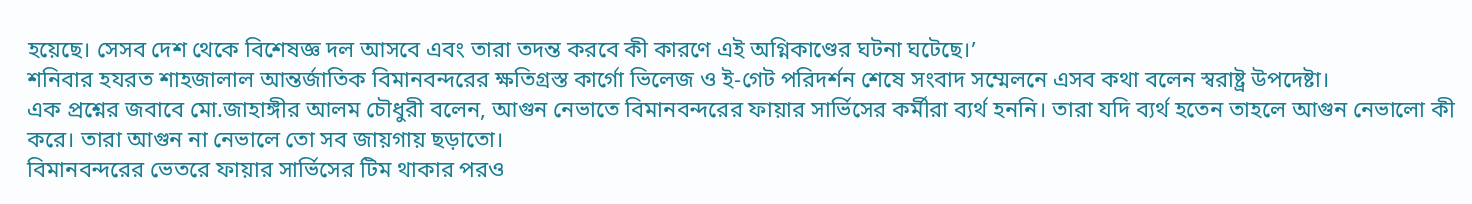হয়েছে। সেসব দেশ থেকে বিশেষজ্ঞ দল আসবে এবং তারা তদন্ত করবে কী কারণে এই অগ্নিকাণ্ডের ঘটনা ঘটেছে।’
শনিবার হযরত শাহজালাল আন্তর্জাতিক বিমানবন্দরের ক্ষতিগ্রস্ত কার্গো ভিলেজ ও ই-গেট পরিদর্শন শেষে সংবাদ সম্মেলনে এসব কথা বলেন স্বরাষ্ট্র উপদেষ্টা।
এক প্রশ্নের জবাবে মো.জাহাঙ্গীর আলম চৌধুরী বলেন, আগুন নেভাতে বিমানবন্দরের ফায়ার সার্ভিসের কর্মীরা ব্যর্থ হননি। তারা যদি ব্যর্থ হতেন তাহলে আগুন নেভালো কী করে। তারা আগুন না নেভালে তো সব জায়গায় ছড়াতো।
বিমানবন্দরের ভেতরে ফায়ার সার্ভিসের টিম থাকার পরও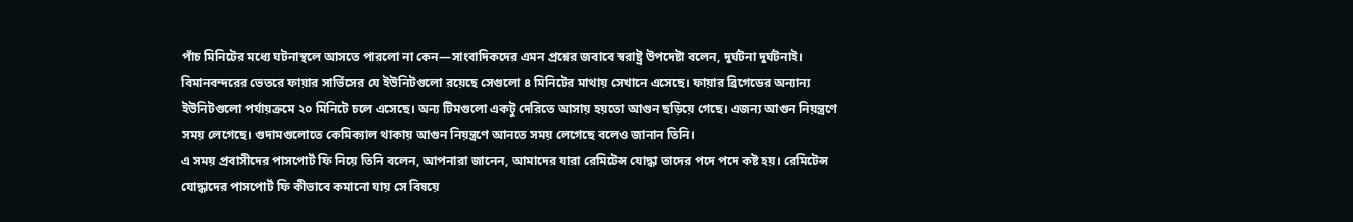পাঁচ মিনিটের মধ্যে ঘটনাস্থলে আসতে পারলো না কেন—সাংবাদিকদের এমন প্রশ্নের জবাবে স্বরাষ্ট্র উপদেষ্টা বলেন, দুর্ঘটনা দুর্ঘটনাই। বিমানবন্দরের ভেতরে ফায়ার সার্ভিসের যে ইউনিটগুলো রয়েছে সেগুলো ৪ মিনিটের মাথায় সেখানে এসেছে। ফায়ার ব্রিগেডের অন্যান্য ইউনিটগুলো পর্যায়ক্রমে ২০ মিনিটে চলে এসেছে। অন্য টিমগুলো একটু দেরিতে আসায় হয়তো আগুন ছড়িয়ে গেছে। এজন্য আগুন নিয়ন্ত্রণে সময় লেগেছে। গুদামগুলোতে কেমিক্যাল থাকায় আগুন নিয়ন্ত্রণে আনতে সময় লেগেছে বলেও জানান তিনি।
এ সময় প্রবাসীদের পাসপোর্ট ফি নিয়ে তিনি বলেন, আপনারা জানেন, আমাদের যারা রেমিটেন্স যোদ্ধা তাদের পদে পদে কষ্ট হয়। রেমিটেন্স যোদ্ধাদের পাসপোর্ট ফি কীভাবে কমানো যায় সে বিষয়ে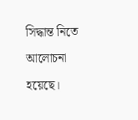সিদ্ধান্ত নিতে আলোচনা হয়েছে।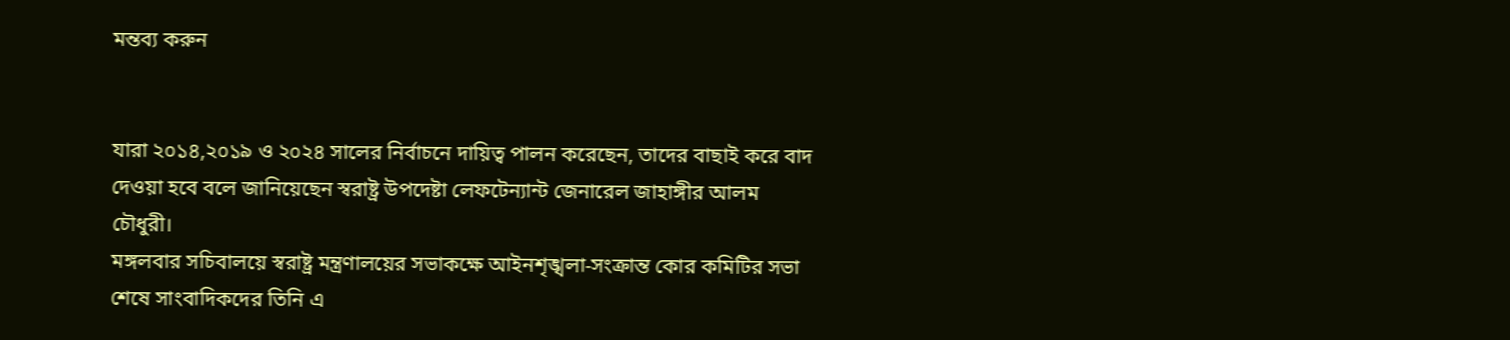মন্তব্য করুন


যারা ২০১৪,২০১৯ ও ২০২৪ সালের নির্বাচনে দায়িত্ব পালন করেছেন, তাদের বাছাই করে বাদ দেওয়া হবে বলে জানিয়েছেন স্বরাষ্ট্র উপদেষ্টা লেফটেন্যান্ট জেনারেল জাহাঙ্গীর আলম চৌধুরী।
মঙ্গলবার সচিবালয়ে স্বরাষ্ট্র মন্ত্রণালয়ের সভাকক্ষে আইনশৃঙ্খলা-সংক্রান্ত কোর কমিটির সভা শেষে সাংবাদিকদের তিনি এ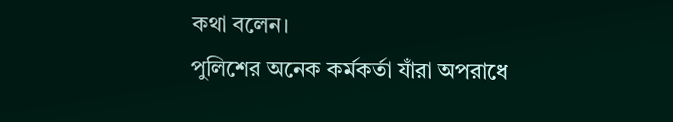কথা বলেন।
পুলিশের অনেক কর্মকর্তা যাঁরা অপরাধে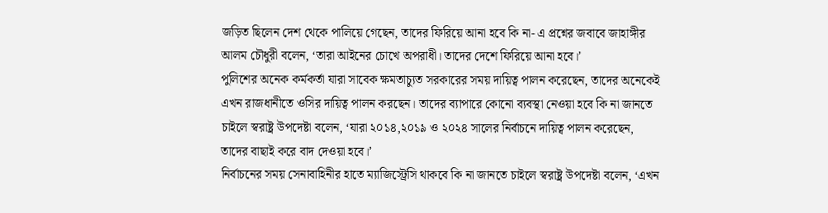জড়িত ছিলেন দেশ থেকে পালিয়ে গেছেন, তাদের ফিরিয়ে আনা হবে কি না- এ প্রশ্নের জবাবে জাহাঙ্গীর আলম চৌধুরী বলেন, ‘তারা আইনের চোখে অপরাধী। তাদের দেশে ফিরিয়ে আনা হবে।’
পুলিশের অনেক কর্মকর্তা যারা সাবেক ক্ষমতাচ্যুত সরকারের সময় দায়িত্ব পালন করেছেন, তাদের অনেকেই এখন রাজধানীতে ওসির দায়িত্ব পালন করছেন। তাদের ব্যাপারে কোনো ব্যবস্থা নেওয়া হবে কি না জানতে চাইলে স্বরাষ্ট্র উপদেষ্টা বলেন, ‘যারা ২০১৪,২০১৯ ও ২০২৪ সালের নির্বাচনে দায়িত্ব পালন করেছেন, তাদের বাছাই করে বাদ দেওয়া হবে।’
নির্বাচনের সময় সেনাবাহিনীর হাতে ম্যাজিস্ট্রেসি থাকবে কি না জানতে চাইলে স্বরাষ্ট্র উপদেষ্টা বলেন, ‘এখন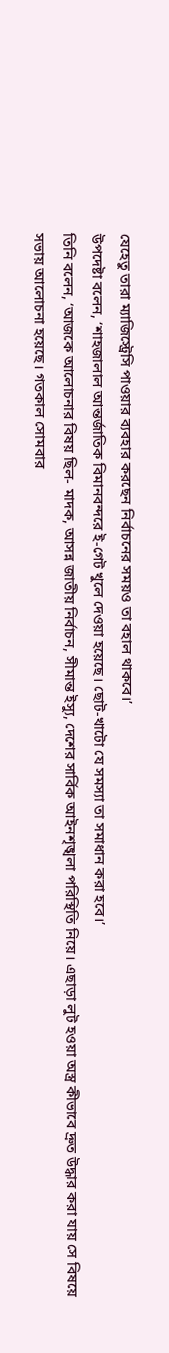যেহেতু তারা ম্যাজিস্ট্রেসি পাওয়ার ব্যবহার করছেন নির্বাচনের সময়ও তা বহাল থাকবে।’
উপদেষ্টা বলেন, ‘শাহজালাল আন্তর্জাতিক বিমানবন্দরে ই-গেট খুলে দেওয়া হয়েছে। ছোট-খাটো যে সমস্যা তা সমাধান করা হবে।’
তিনি বলেন, ‘আজকে আলোচনার বিষয় ছিল- মাদক, আসন্ন জাতীয় নির্বাচন, সীমান্ত ইস্যু, দেশের সার্বিক আইনশৃঙ্খলা পরিস্থিতি নিয়ে। এছাড়া লুট হওয়া অস্ত্র কীভাবে দ্রুত উদ্ধার করা যায় সে বিষয়ে সভায় আলোচনা হয়েছে। গতকাল সোমবার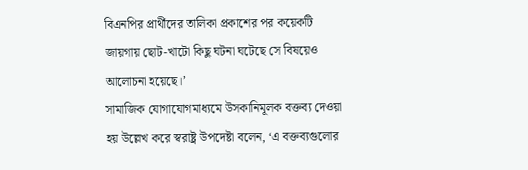বিএনপির প্রার্থীদের তালিকা প্রকাশের পর কয়েকটি জায়গায় ছোট-খাটো কিছু ঘটনা ঘটেছে সে বিষয়েও আলোচনা হয়েছে।’
সামাজিক যোগাযোগমাধ্যমে উসকানিমূলক বক্তব্য দেওয়া হয় উল্লেখ করে স্বরাষ্ট্র উপদেষ্টা বলেন, ‘এ বক্তব্যগুলোর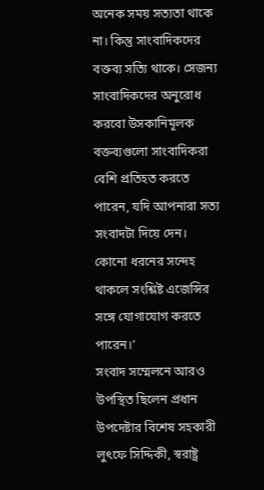অনেক সময় সত্যতা থাকে না। কিন্তু সাংবাদিকদের বক্তব্য সত্যি থাকে। সেজন্য সাংবাদিকদের অনুরোধ করবো উসকানিমূলক বক্তব্যগুলো সাংবাদিকরা বেশি প্রতিহত করতে পারেন, যদি আপনারা সত্য সংবাদটা দিয়ে দেন। কোনো ধরনের সন্দেহ থাকলে সংশ্লিষ্ট এজেন্সির সঙ্গে যোগাযোগ করতে পারেন।’
সংবাদ সম্মেলনে আরও উপস্থিত ছিলেন প্রধান উপদেষ্টার বিশেষ সহকারী লুৎফে সিদ্দিকী, স্বরাষ্ট্র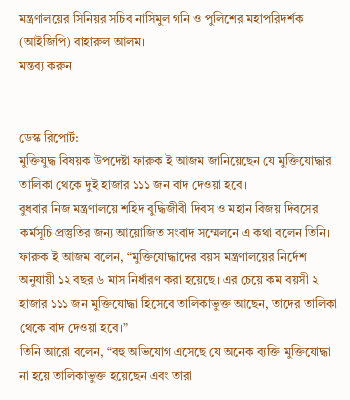মন্ত্রণালয়ের সিনিয়র সচিব নাসিমুল গনি ও পুলিশের মহাপরিদর্শক (আইজিপি) বাহারুল আলম।
মন্তব্য করুন


ডেস্ক রিপোর্ট:
মুক্তিযুদ্ধ বিষয়ক উপদেষ্টা ফারুক ই আজম জানিয়েছেন যে মুক্তিযোদ্ধার তালিকা থেকে দুই হাজার ১১১ জন বাদ দেওয়া হবে।
বুধবার নিজ মন্ত্রণালয়ে শহিদ বুদ্ধিজীবী দিবস ও মহান বিজয় দিবসের কর্মসূচি প্রস্তুতির জন্য আয়োজিত সংবাদ সম্মেলনে এ কথা বলেন তিনি।
ফারুক ই আজম বলেন, “মুক্তিযোদ্ধাদের বয়স মন্ত্রণালয়ের নির্দেশ অনুযায়ী ১২ বছর ৬ মাস নির্ধারণ করা হয়েছে। এর চেয়ে কম বয়সী ২ হাজার ১১১ জন মুক্তিযোদ্ধা হিসেবে তালিকাভুক্ত আছেন, তাদের তালিকা থেকে বাদ দেওয়া হবে।”
তিনি আরো বলেন, “বহু অভিযোগ এসেছে যে অনেক ব্যক্তি মুক্তিযোদ্ধা না হয়ে তালিকাভুক্ত হয়েছেন এবং তারা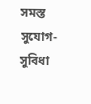সমস্ত সুযোগ-সুবিধা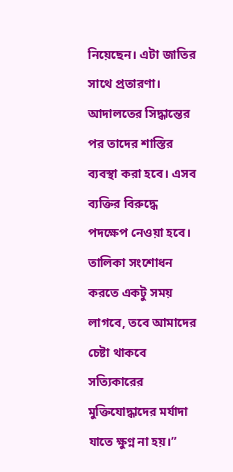নিয়েছেন। এটা জাতির সাথে প্রতারণা। আদালতের সিদ্ধান্তের পর তাদের শাস্তির ব্যবস্থা করা হবে। এসব ব্যক্তির বিরুদ্ধে পদক্ষেপ নেওয়া হবে। তালিকা সংশোধন করতে একটু সময় লাগবে, তবে আমাদের চেষ্টা থাকবে সত্যিকারের মুক্তিযোদ্ধাদের মর্যাদা যাতে ক্ষুণ্ন না হয়।”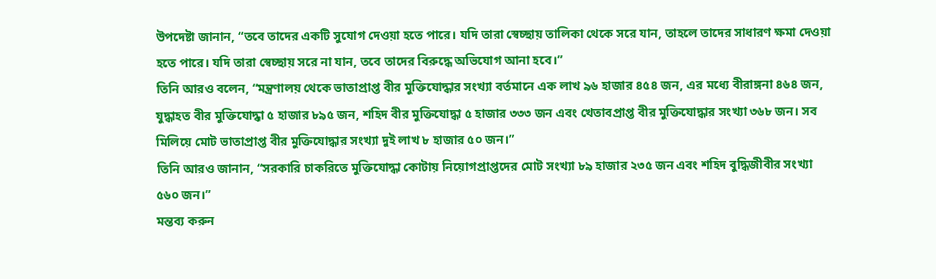উপদেষ্টা জানান, “তবে তাদের একটি সুযোগ দেওয়া হতে পারে। যদি তারা স্বেচ্ছায় তালিকা থেকে সরে যান, তাহলে তাদের সাধারণ ক্ষমা দেওয়া হতে পারে। যদি তারা স্বেচ্ছায় সরে না যান, তবে তাদের বিরুদ্ধে অভিযোগ আনা হবে।”
তিনি আরও বলেন, “মন্ত্রণালয় থেকে ভাতাপ্রাপ্ত বীর মুক্তিযোদ্ধার সংখ্যা বর্তমানে এক লাখ ৯৬ হাজার ৪৫৪ জন, এর মধ্যে বীরাঙ্গনা ৪৬৪ জন, যুদ্ধাহত বীর মুক্তিযোদ্ধা ৫ হাজার ৮৯৫ জন, শহিদ বীর মুক্তিযোদ্ধা ৫ হাজার ৩৩৩ জন এবং খেতাবপ্রাপ্ত বীর মুক্তিযোদ্ধার সংখ্যা ৩৬৮ জন। সব মিলিয়ে মোট ভাতাপ্রাপ্ত বীর মুক্তিযোদ্ধার সংখ্যা দুই লাখ ৮ হাজার ৫০ জন।”
তিনি আরও জানান, “সরকারি চাকরিতে মুক্তিযোদ্ধা কোটায় নিয়োগপ্রাপ্তদের মোট সংখ্যা ৮৯ হাজার ২৩৫ জন এবং শহিদ বুদ্ধিজীবীর সংখ্যা ৫৬০ জন।”
মন্তব্য করুন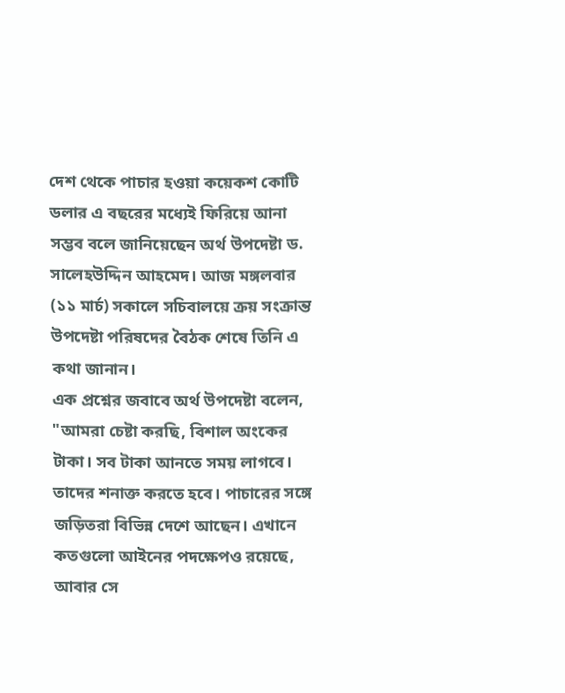দেশ থেকে পাচার হওয়া কয়েকশ কোটি ডলার এ বছরের মধ্যেই ফিরিয়ে আনা সম্ভব বলে জানিয়েছেন অর্থ উপদেষ্টা ড. সালেহউদ্দিন আহমেদ। আজ মঙ্গলবার (১১ মার্চ) সকালে সচিবালয়ে ক্রয় সংক্রান্ত উপদেষ্টা পরিষদের বৈঠক শেষে তিনি এ কথা জানান।
এক প্রশ্নের জবাবে অর্থ উপদেষ্টা বলেন, "আমরা চেষ্টা করছি, বিশাল অংকের টাকা। সব টাকা আনতে সময় লাগবে। তাদের শনাক্ত করতে হবে। পাচারের সঙ্গে জড়িতরা বিভিন্ন দেশে আছেন। এখানে কতগুলো আইনের পদক্ষেপও রয়েছে, আবার সে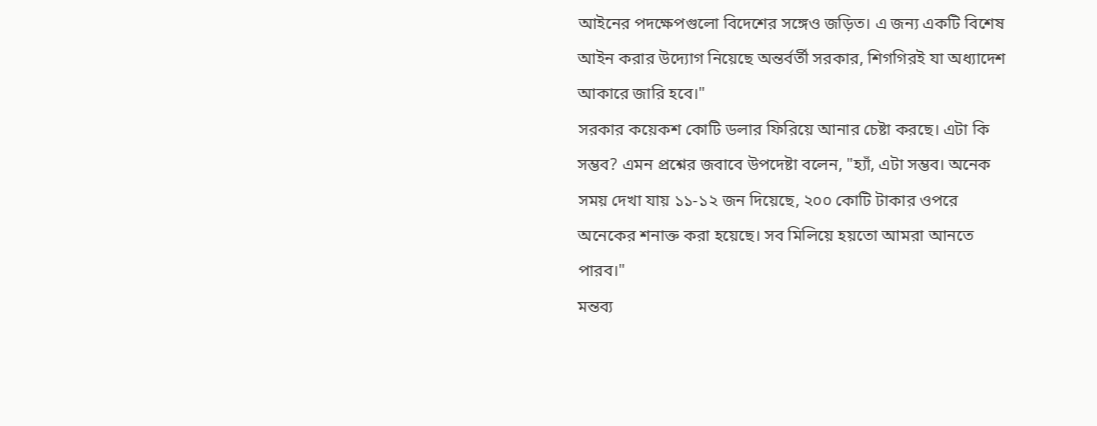আইনের পদক্ষেপগুলো বিদেশের সঙ্গেও জড়িত। এ জন্য একটি বিশেষ আইন করার উদ্যোগ নিয়েছে অন্তর্বর্তী সরকার, শিগগিরই যা অধ্যাদেশ আকারে জারি হবে।"
সরকার কয়েকশ কোটি ডলার ফিরিয়ে আনার চেষ্টা করছে। এটা কি সম্ভব? এমন প্রশ্নের জবাবে উপদেষ্টা বলেন, "হ্যাঁ, এটা সম্ভব। অনেক সময় দেখা যায় ১১-১২ জন দিয়েছে, ২০০ কোটি টাকার ওপরে অনেকের শনাক্ত করা হয়েছে। সব মিলিয়ে হয়তো আমরা আনতে পারব।"
মন্তব্য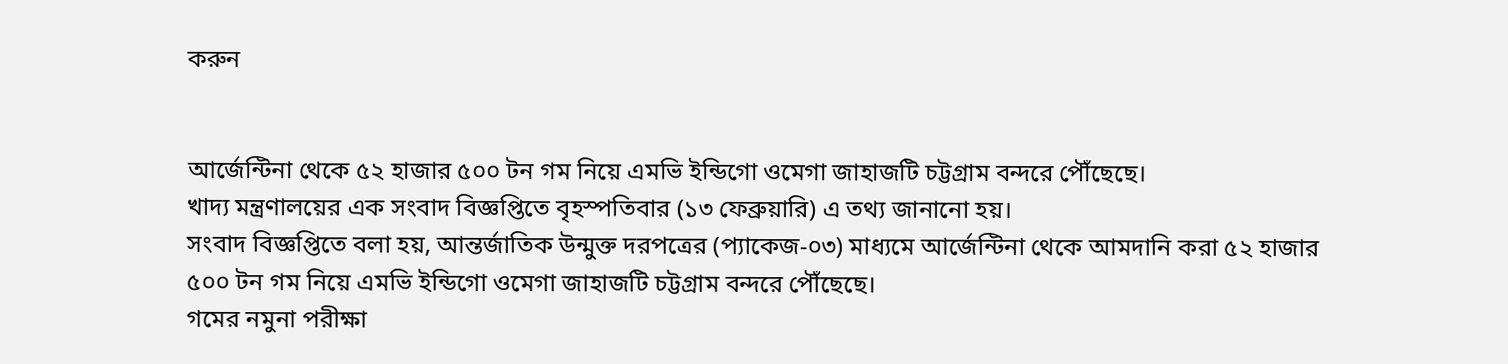করুন


আর্জেন্টিনা থেকে ৫২ হাজার ৫০০ টন গম নিয়ে এমভি ইন্ডিগো ওমেগা জাহাজটি চট্টগ্রাম বন্দরে পৌঁছেছে।
খাদ্য মন্ত্রণালয়ের এক সংবাদ বিজ্ঞপ্তিতে বৃহস্পতিবার (১৩ ফেব্রুয়ারি) এ তথ্য জানানো হয়।
সংবাদ বিজ্ঞপ্তিতে বলা হয়, আন্তর্জাতিক উন্মুক্ত দরপত্রের (প্যাকেজ-০৩) মাধ্যমে আর্জেন্টিনা থেকে আমদানি করা ৫২ হাজার ৫০০ টন গম নিয়ে এমভি ইন্ডিগো ওমেগা জাহাজটি চট্টগ্রাম বন্দরে পৌঁছেছে।
গমের নমুনা পরীক্ষা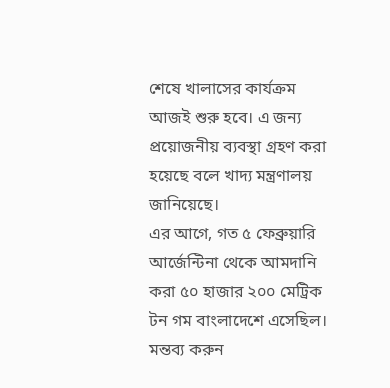শেষে খালাসের কার্যক্রম আজই শুরু হবে। এ জন্য প্রয়োজনীয় ব্যবস্থা গ্রহণ করা হয়েছে বলে খাদ্য মন্ত্রণালয় জানিয়েছে।
এর আগে, গত ৫ ফেব্রুয়ারি আর্জেন্টিনা থেকে আমদানি করা ৫০ হাজার ২০০ মেট্রিক টন গম বাংলাদেশে এসেছিল।
মন্তব্য করুন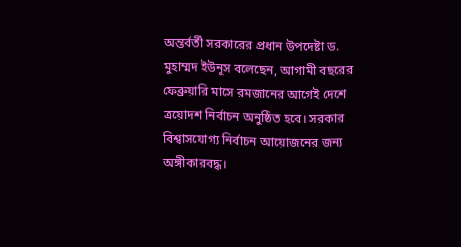অন্তর্বর্তী সরকারের প্রধান উপদেষ্টা ড. মুহাম্মদ ইউনূস বলেছেন, আগামী বছরের ফেব্রুয়ারি মাসে রমজানের আগেই দেশে ত্রয়োদশ নির্বাচন অনুষ্ঠিত হবে। সরকার বিশ্বাসযোগ্য নির্বাচন আয়োজনের জন্য অঙ্গীকারবদ্ধ।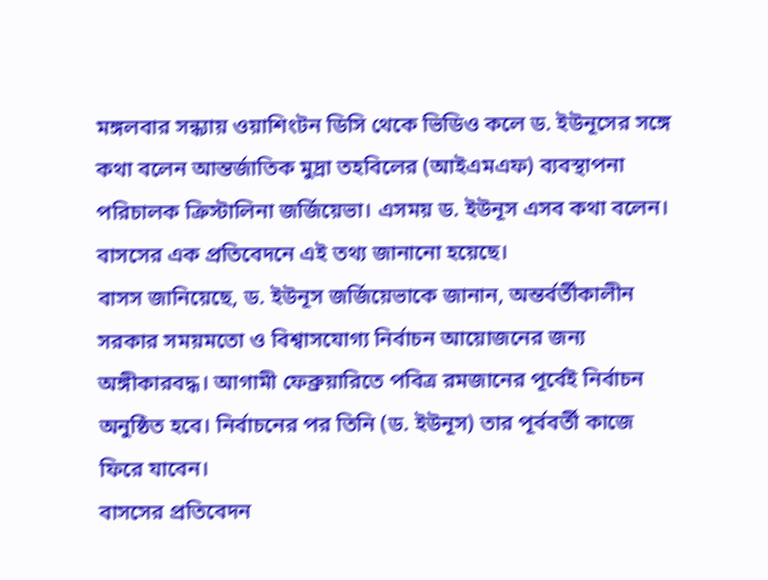মঙ্গলবার সন্ধ্যায় ওয়াশিংটন ডিসি থেকে ভিডিও কলে ড. ইউনূসের সঙ্গে কথা বলেন আন্তর্জাতিক মুদ্রা তহবিলের (আইএমএফ) ব্যবস্থাপনা পরিচালক ক্রিস্টালিনা জর্জিয়েভা। এসময় ড. ইউনূস এসব কথা বলেন।
বাসসের এক প্রতিবেদনে এই তথ্য জানানো হয়েছে।
বাসস জানিয়েছে, ড. ইউনূস জর্জিয়েভাকে জানান, অন্তর্বর্তীকালীন সরকার সময়মতো ও বিশ্বাসযোগ্য নির্বাচন আয়োজনের জন্য অঙ্গীকারবদ্ধ। আগামী ফেব্রুয়ারিতে পবিত্র রমজানের পূর্বেই নির্বাচন অনুষ্ঠিত হবে। নির্বাচনের পর তিনি (ড. ইউনূস) তার পূর্ববর্তী কাজে ফিরে যাবেন।
বাসসের প্রতিবেদন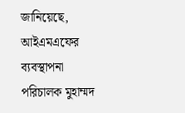জানিয়েছে, আইএমএফের ব্যবস্থাপনা পরিচালক মুহাম্মদ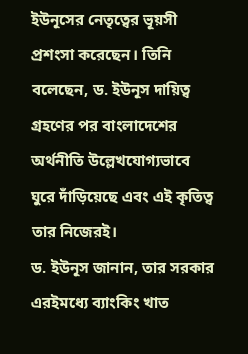ইউনূসের নেতৃত্বের ভূয়সী প্রশংসা করেছেন। তিনি বলেছেন, ড. ইউনূস দায়িত্ব গ্রহণের পর বাংলাদেশের অর্থনীতি উল্লেখযোগ্যভাবে ঘুরে দাঁড়িয়েছে এবং এই কৃতিত্ব তার নিজেরই।
ড. ইউনূস জানান, তার সরকার এরইমধ্যে ব্যাংকিং খাত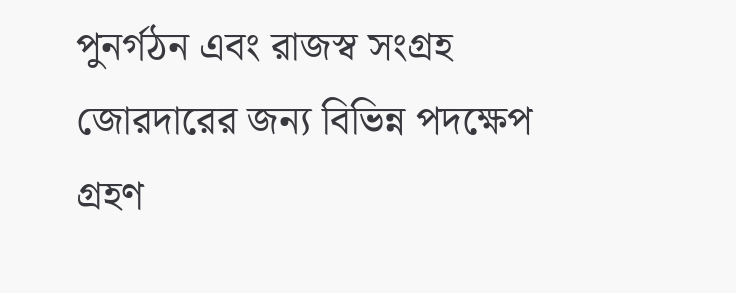পুনর্গঠন এবং রাজস্ব সংগ্রহ জোরদারের জন্য বিভিন্ন পদক্ষেপ গ্রহণ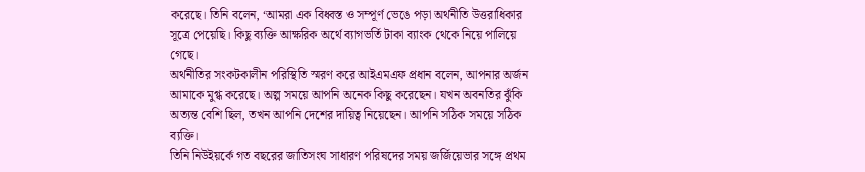করেছে। তিনি বলেন, ‘আমরা এক বিধ্বস্ত ও সম্পূর্ণ ভেঙে পড়া অর্থনীতি উত্তরাধিকার সূত্রে পেয়েছি। কিছু ব্যক্তি আক্ষরিক অর্থে ব্যাগভর্তি টাকা ব্যাংক থেকে নিয়ে পালিয়ে গেছে।
অর্থনীতির সংকটকালীন পরিস্থিতি স্মরণ করে আইএমএফ প্রধান বলেন, আপনার অর্জন আমাকে মুগ্ধ করেছে। অল্প সময়ে আপনি অনেক কিছু করেছেন। যখন অবনতির ঝুঁকি অত্যন্ত বেশি ছিল, তখন আপনি দেশের দায়িত্ব নিয়েছেন। আপনি সঠিক সময়ে সঠিক ব্যক্তি।
তিনি নিউইয়র্কে গত বছরের জাতিসংঘ সাধারণ পরিষদের সময় জর্জিয়েভার সঙ্গে প্রথম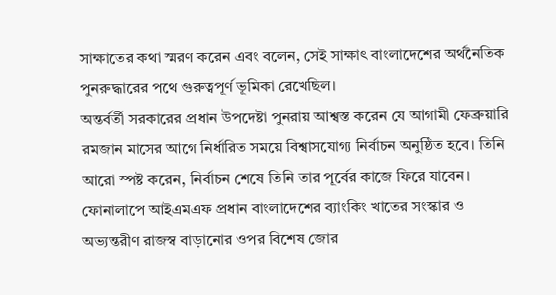সাক্ষাতের কথা স্মরণ করেন এবং বলেন, সেই সাক্ষাৎ বাংলাদেশের অর্থনৈতিক পুনরুদ্ধারের পথে গুরুত্বপূর্ণ ভূমিকা রেখেছিল।
অন্তর্বর্তী সরকারের প্রধান উপদেষ্টা পুনরায় আশ্বস্ত করেন যে আগামী ফেব্রুয়ারি রমজান মাসের আগে নির্ধারিত সময়ে বিশ্বাসযোগ্য নির্বাচন অনুষ্ঠিত হবে। তিনি আরো স্পষ্ট করেন, নির্বাচন শেষে তিনি তার পূর্বের কাজে ফিরে যাবেন।
ফোনালাপে আইএমএফ প্রধান বাংলাদেশের ব্যাংকিং খাতের সংস্কার ও অভ্যন্তরীণ রাজস্ব বাড়ানোর ওপর বিশেষ জোর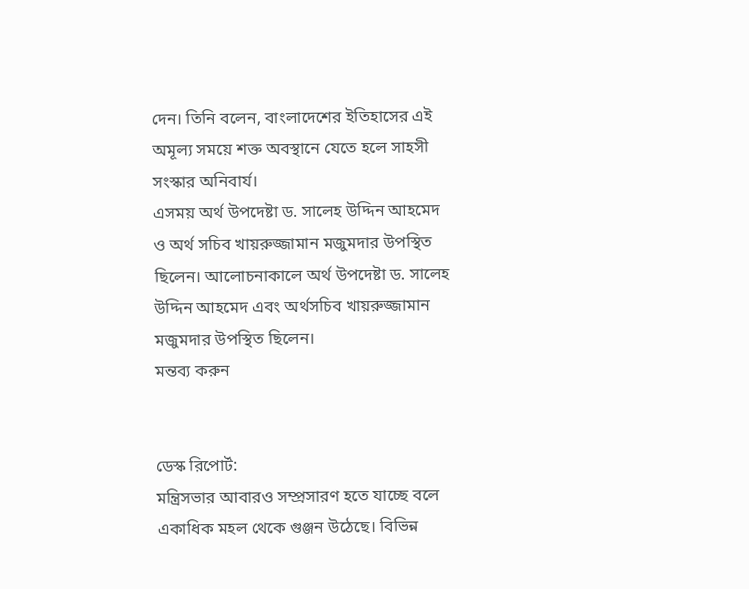দেন। তিনি বলেন, বাংলাদেশের ইতিহাসের এই অমূল্য সময়ে শক্ত অবস্থানে যেতে হলে সাহসী সংস্কার অনিবার্য।
এসময় অর্থ উপদেষ্টা ড. সালেহ উদ্দিন আহমেদ ও অর্থ সচিব খায়রুজ্জামান মজুমদার উপস্থিত ছিলেন। আলোচনাকালে অর্থ উপদেষ্টা ড. সালেহ উদ্দিন আহমেদ এবং অর্থসচিব খায়রুজ্জামান মজুমদার উপস্থিত ছিলেন।
মন্তব্য করুন


ডেস্ক রিপোর্ট:
মন্ত্রিসভার আবারও সম্প্রসারণ হতে যাচ্ছে বলে একাধিক মহল থেকে গুঞ্জন উঠেছে। বিভিন্ন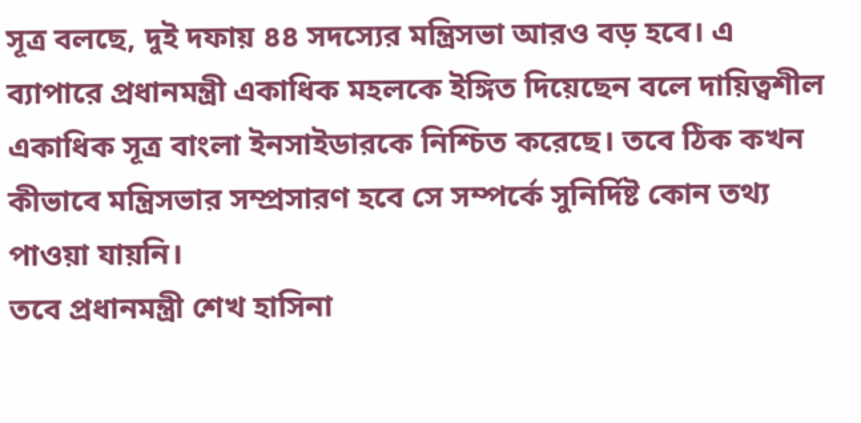সূত্র বলছে, দুই দফায় ৪৪ সদস্যের মন্ত্রিসভা আরও বড় হবে। এ ব্যাপারে প্রধানমন্ত্রী একাধিক মহলকে ইঙ্গিত দিয়েছেন বলে দায়িত্বশীল একাধিক সূত্র বাংলা ইনসাইডারকে নিশ্চিত করেছে। তবে ঠিক কখন কীভাবে মন্ত্রিসভার সম্প্রসারণ হবে সে সম্পর্কে সুনির্দিষ্ট কোন তথ্য পাওয়া যায়নি।
তবে প্রধানমন্ত্রী শেখ হাসিনা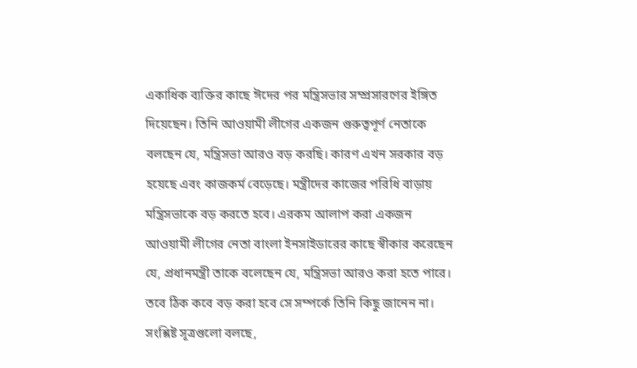একাধিক ব্যক্তির কাছে ঈদের পর মন্ত্রিসভার সম্প্রসারণের ইঙ্গিত দিয়েছেন। তিনি আওয়ামী লীগের একজন গুরুত্বপূর্ণ নেতাকে বলছেন যে, মন্ত্রিসভা আরও বড় করছি। কারণ এখন সরকার বড় হয়েছে এবং কাজকর্ম বেড়েছে। মন্ত্রীদের কাজের পরিধি বাড়ায় মন্ত্রিসভাকে বড় করতে হবে। এরকম আলাপ করা একজন আওয়ামী লীগের নেতা বাংলা ইনসাইডারের কাছে স্বীকার করেছেন যে, প্রধানমন্ত্রী তাকে বলেছেন যে, মন্ত্রিসভা আরও করা হতে পারে। তবে ঠিক কবে বড় করা হবে সে সম্পর্কে তিনি কিছু জানেন না।
সংশ্লিষ্ট সূত্রগুলো বলছে,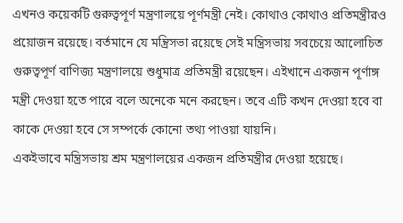এখনও কয়েকটি গুরুত্বপূর্ণ মন্ত্রণালয়ে পূর্ণমন্ত্রী নেই। কোথাও কোথাও প্রতিমন্ত্রীরও প্রয়োজন রয়েছে। বর্তমানে যে মন্ত্রিসভা রয়েছে সেই মন্ত্রিসভায় সবচেয়ে আলোচিত গুরুত্বপূর্ণ বাণিজ্য মন্ত্রণালয়ে শুধুমাত্র প্রতিমন্ত্রী রয়েছেন। এইখানে একজন পূর্ণাঙ্গ মন্ত্রী দেওয়া হতে পারে বলে অনেকে মনে করছেন। তবে এটি কখন দেওয়া হবে বা কাকে দেওয়া হবে সে সম্পর্কে কোনো তথ্য পাওয়া যায়নি।
একইভাবে মন্ত্রিসভায় শ্রম মন্ত্রণালয়ের একজন প্রতিমন্ত্রীর দেওয়া হয়েছে।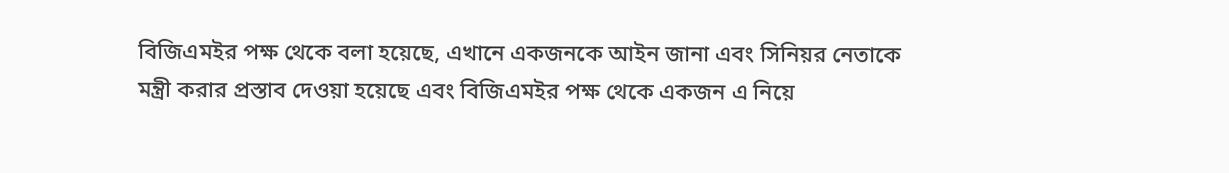বিজিএমইর পক্ষ থেকে বলা হয়েছে, এখানে একজনকে আইন জানা এবং সিনিয়র নেতাকে মন্ত্রী করার প্রস্তাব দেওয়া হয়েছে এবং বিজিএমইর পক্ষ থেকে একজন এ নিয়ে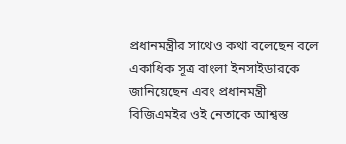প্রধানমন্ত্রীর সাথেও কথা বলেছেন বলে একাধিক সূত্র বাংলা ইনসাইডারকে জানিয়েছেন এবং প্রধানমন্ত্রী বিজিএমইর ওই নেতাকে আশ্বস্ত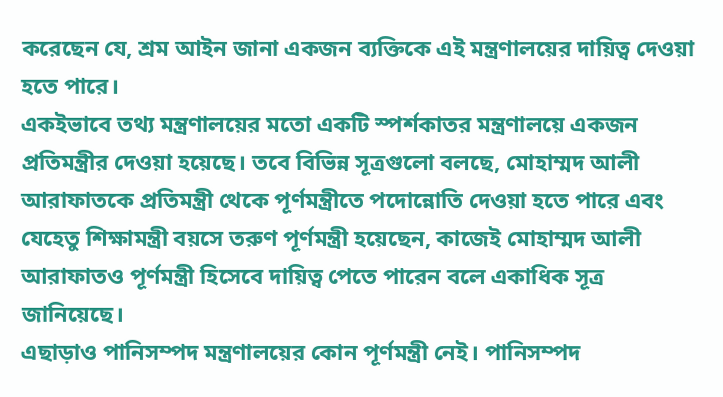করেছেন যে, শ্রম আইন জানা একজন ব্যক্তিকে এই মন্ত্রণালয়ের দায়িত্ব দেওয়া হতে পারে।
একইভাবে তথ্য মন্ত্রণালয়ের মতো একটি স্পর্শকাতর মন্ত্রণালয়ে একজন প্রতিমন্ত্রীর দেওয়া হয়েছে। তবে বিভিন্ন সূত্রগুলো বলছে, মোহাম্মদ আলী আরাফাতকে প্রতিমন্ত্রী থেকে পূর্ণমন্ত্রীতে পদোন্নোতি দেওয়া হতে পারে এবং যেহেতু শিক্ষামন্ত্রী বয়সে তরুণ পূর্ণমন্ত্রী হয়েছেন, কাজেই মোহাম্মদ আলী আরাফাতও পূর্ণমন্ত্রী হিসেবে দায়িত্ব পেতে পারেন বলে একাধিক সূত্র জানিয়েছে।
এছাড়াও পানিসম্পদ মন্ত্রণালয়ের কোন পূর্ণমন্ত্রী নেই। পানিসম্পদ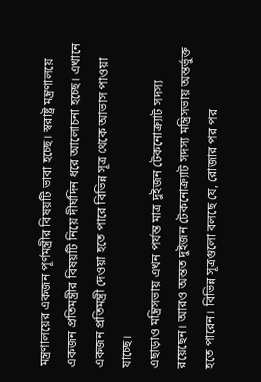মন্ত্রণালয়ের একজন পূর্ণমন্ত্রীর বিষয়টি ভাবা হচ্ছে। স্বরাষ্ট্র মন্ত্রণালয়ে একজন প্রতিমন্ত্রীর বিষয়টি নিয়ে দীর্ঘদিন ধরে আলোচনা হচ্ছে। এখানে একজন প্রতিমন্ত্রী দেওয়া হতে পারে বিভিন্ন সূত্র থেকে আভাস পাওয়া যাচ্ছে।
এছাড়াও মন্ত্রিসভায় এখন পর্যন্ত মাত্র দুইজন টেকনোক্র্যাট সদস্য রয়েছেন। আরও অন্তত দুইজন টেকনোক্র্যাট সদস্য মন্ত্রিসভায় অন্তর্ভুক্ত হতে পারেন। বিভিন্ন সূত্রগুলো বলছে যে, রোজার পর পর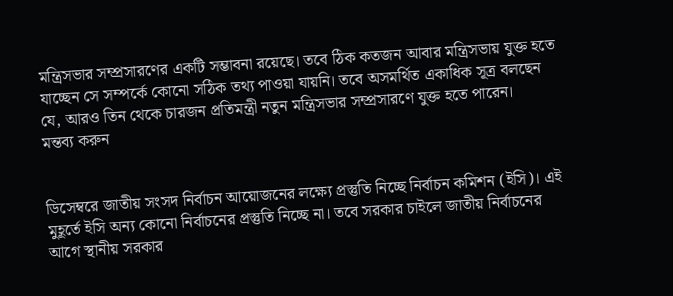মন্ত্রিসভার সম্প্রসারণের একটি সম্ভাবনা রয়েছে। তবে ঠিক কতজন আবার মন্ত্রিসভায় যুক্ত হতে যাচ্ছেন সে সম্পর্কে কোনো সঠিক তথ্য পাওয়া যায়নি। তবে অসমর্থিত একাধিক সূত্র বলছেন যে, আরও তিন থেকে চারজন প্রতিমন্ত্রী নতুন মন্ত্রিসভার সম্প্রসারণে যুক্ত হতে পারেন।
মন্তব্য করুন


ডিসেম্বরে জাতীয় সংসদ নির্বাচন আয়োজনের লক্ষ্যে প্রস্তুতি নিচ্ছে নির্বাচন কমিশন (ইসি)। এই মুহূর্তে ইসি অন্য কোনো নির্বাচনের প্রস্তুতি নিচ্ছে না। তবে সরকার চাইলে জাতীয় নির্বাচনের আগে স্থানীয় সরকার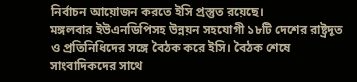নির্বাচন আয়োজন করতে ইসি প্রস্তুত রয়েছে।
মঙ্গলবার ইউএনডিপিসহ উন্নয়ন সহযোগী ১৮টি দেশের রাষ্ট্রদূত ও প্রতিনিধিদের সঙ্গে বৈঠক করে ইসি। বৈঠক শেষে সাংবাদিকদের সাথে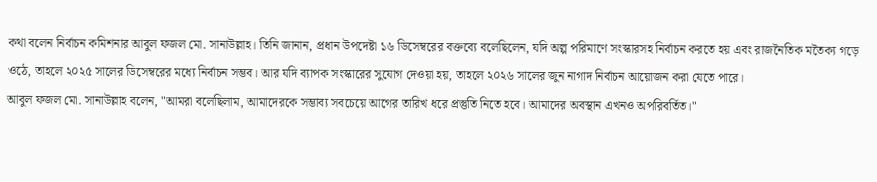কথা বলেন নির্বাচন কমিশনার আবুল ফজল মো. সানাউল্লাহ। তিনি জানান, প্রধান উপদেষ্টা ১৬ ডিসেম্বরের বক্তব্যে বলেছিলেন, যদি অল্প পরিমাণে সংস্কারসহ নির্বাচন করতে হয় এবং রাজনৈতিক মতৈক্য গড়ে ওঠে, তাহলে ২০২৫ সালের ডিসেম্বরের মধ্যে নির্বাচন সম্ভব। আর যদি ব্যাপক সংস্কারের সুযোগ দেওয়া হয়, তাহলে ২০২৬ সালের জুন নাগাদ নির্বাচন আয়োজন করা যেতে পারে।
আবুল ফজল মো. সানাউল্লাহ বলেন, "আমরা বলেছিলাম, আমাদেরকে সম্ভাব্য সবচেয়ে আগের তারিখ ধরে প্রস্তুতি নিতে হবে। আমাদের অবস্থান এখনও অপরিবর্তিত।"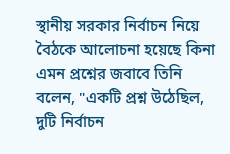স্থানীয় সরকার নির্বাচন নিয়ে বৈঠকে আলোচনা হয়েছে কিনা এমন প্রশ্নের জবাবে তিনি বলেন, "একটি প্রশ্ন উঠেছিল, দুটি নির্বাচন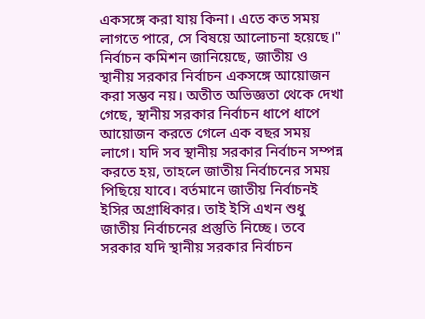একসঙ্গে করা যায় কিনা। এতে কত সময় লাগতে পারে, সে বিষয়ে আলোচনা হয়েছে।"
নির্বাচন কমিশন জানিয়েছে, জাতীয় ও স্থানীয় সরকার নির্বাচন একসঙ্গে আয়োজন করা সম্ভব নয়। অতীত অভিজ্ঞতা থেকে দেখা গেছে, স্থানীয় সরকার নির্বাচন ধাপে ধাপে আয়োজন করতে গেলে এক বছর সময় লাগে। যদি সব স্থানীয় সরকার নির্বাচন সম্পন্ন করতে হয়, তাহলে জাতীয় নির্বাচনের সময় পিছিয়ে যাবে। বর্তমানে জাতীয় নির্বাচনই ইসির অগ্রাধিকার। তাই ইসি এখন শুধু জাতীয় নির্বাচনের প্রস্তুতি নিচ্ছে। তবে সরকার যদি স্থানীয় সরকার নির্বাচন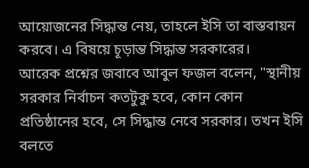আয়োজনের সিদ্ধান্ত নেয়, তাহলে ইসি তা বাস্তবায়ন করবে। এ বিষয়ে চূড়ান্ত সিদ্ধান্ত সরকারের।
আরেক প্রশ্নের জবাবে আবুল ফজল বলেন, "স্থানীয় সরকার নির্বাচন কতটুকু হবে, কোন কোন প্রতিষ্ঠানের হবে, সে সিদ্ধান্ত নেবে সরকার। তখন ইসি বলতে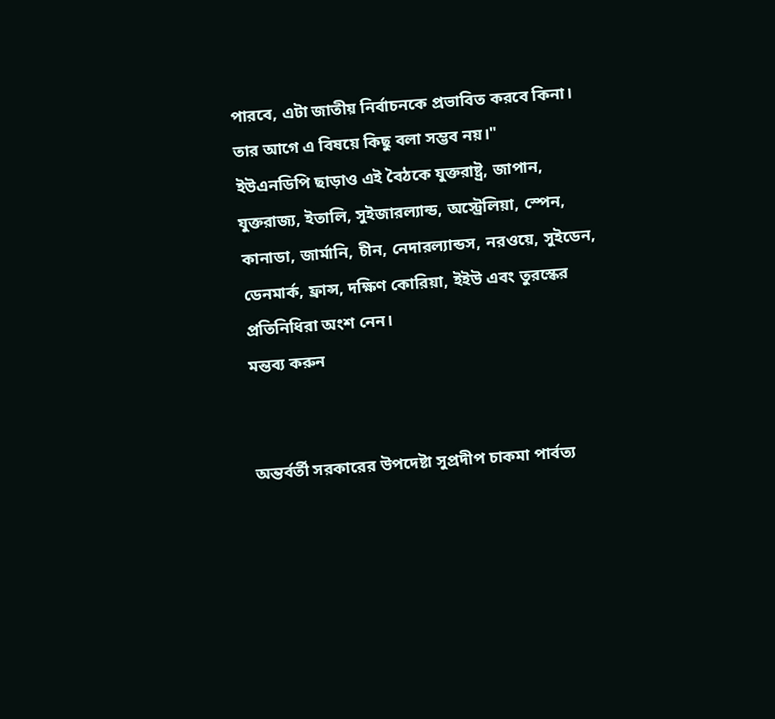পারবে, এটা জাতীয় নির্বাচনকে প্রভাবিত করবে কিনা। তার আগে এ বিষয়ে কিছু বলা সম্ভব নয়।"
ইউএনডিপি ছাড়াও এই বৈঠকে যুক্তরাষ্ট্র, জাপান, যুক্তরাজ্য, ইতালি, সুইজারল্যান্ড, অস্ট্রেলিয়া, স্পেন, কানাডা, জার্মানি, চীন, নেদারল্যান্ডস, নরওয়ে, সুইডেন, ডেনমার্ক, ফ্রান্স, দক্ষিণ কোরিয়া, ইইউ এবং তুরস্কের প্রতিনিধিরা অংশ নেন।
মন্তব্য করুন


অন্তর্বর্তী সরকারের উপদেষ্টা সুপ্রদীপ চাকমা পার্বত্য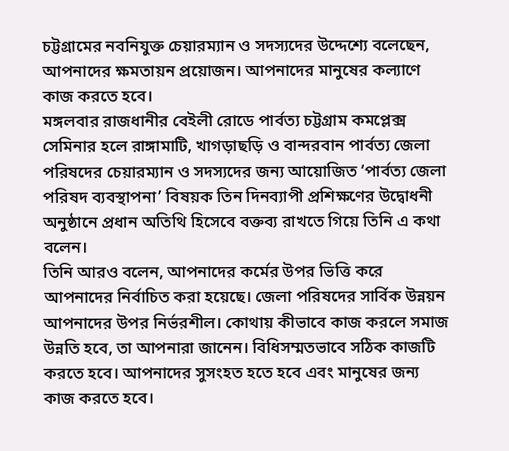চট্টগ্রামের নবনিযুক্ত চেয়ারম্যান ও সদস্যদের উদ্দেশ্যে বলেছেন, আপনাদের ক্ষমতায়ন প্রয়োজন। আপনাদের মানুষের কল্যাণে কাজ করতে হবে।
মঙ্গলবার রাজধানীর বেইলী রোডে পার্বত্য চট্টগ্রাম কমপ্লেক্স সেমিনার হলে রাঙ্গামাটি, খাগড়াছড়ি ও বান্দরবান পার্বত্য জেলা পরিষদের চেয়ারম্যান ও সদস্যদের জন্য আয়োজিত ‘পার্বত্য জেলা পরিষদ ব্যবস্থাপনা’ বিষয়ক তিন দিনব্যাপী প্রশিক্ষণের উদ্বোধনী অনুষ্ঠানে প্রধান অতিথি হিসেবে বক্তব্য রাখতে গিয়ে তিনি এ কথা বলেন।
তিনি আরও বলেন, আপনাদের কর্মের উপর ভিত্তি করে আপনাদের নির্বাচিত করা হয়েছে। জেলা পরিষদের সার্বিক উন্নয়ন আপনাদের উপর নির্ভরশীল। কোথায় কীভাবে কাজ করলে সমাজ উন্নতি হবে, তা আপনারা জানেন। বিধিসম্মতভাবে সঠিক কাজটি করতে হবে। আপনাদের সুসংহত হতে হবে এবং মানুষের জন্য কাজ করতে হবে।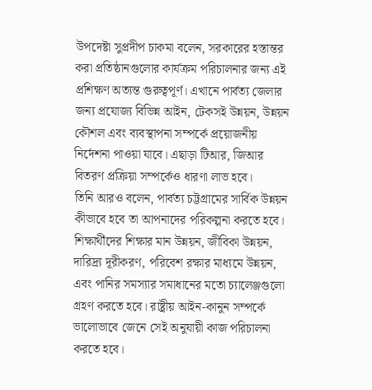উপদেষ্টা সুপ্রদীপ চাকমা বলেন, সরকারের হস্তান্তর করা প্রতিষ্ঠানগুলোর কার্যক্রম পরিচালনার জন্য এই প্রশিক্ষণ অত্যন্ত গুরুত্বপূর্ণ। এখানে পার্বত্য জেলার জন্য প্রযোজ্য বিভিন্ন আইন, টেকসই উন্নয়ন, উন্নয়ন কৌশল এবং ব্যবস্থাপনা সম্পর্কে প্রয়োজনীয় নির্দেশনা পাওয়া যাবে। এছাড়া টিআর, জিআর বিতরণ প্রক্রিয়া সম্পর্কেও ধারণা লাভ হবে।
তিনি আরও বলেন, পার্বত্য চট্টগ্রামের সার্বিক উন্নয়ন কীভাবে হবে তা আপনাদের পরিকল্পনা করতে হবে। শিক্ষার্থীদের শিক্ষার মান উন্নয়ন, জীবিকা উন্নয়ন, দারিদ্র্য দূরীকরণ, পরিবেশ রক্ষার মাধ্যমে উন্নয়ন, এবং পানির সমস্যার সমাধানের মতো চ্যালেঞ্জগুলো গ্রহণ করতে হবে। রাষ্ট্রীয় আইন-কানুন সম্পর্কে ভালোভাবে জেনে সেই অনুযায়ী কাজ পরিচালনা করতে হবে।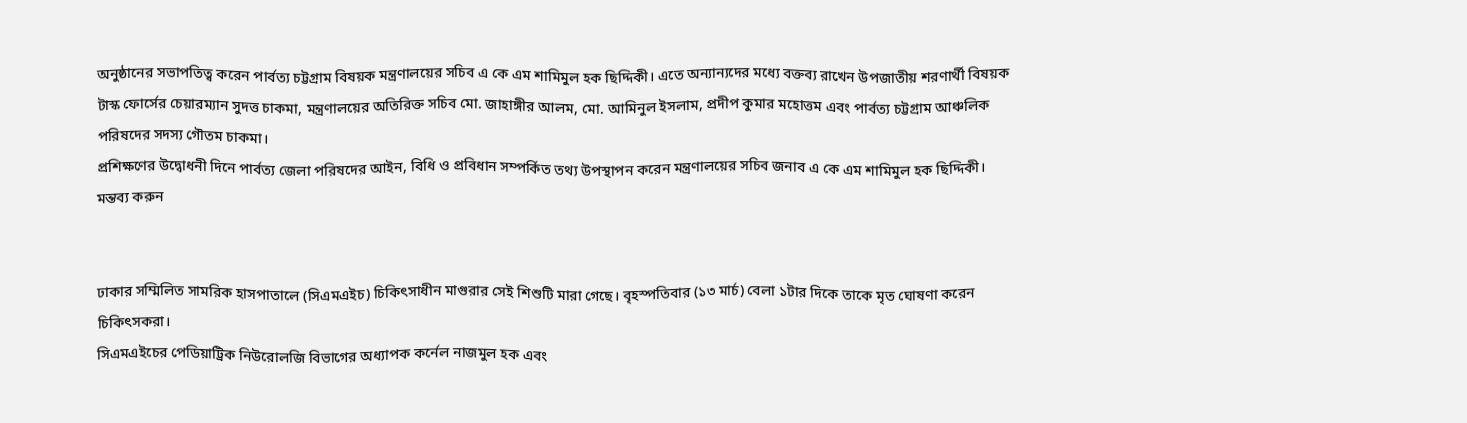অনুষ্ঠানের সভাপতিত্ব করেন পার্বত্য চট্টগ্রাম বিষয়ক মন্ত্রণালয়ের সচিব এ কে এম শামিমুল হক ছিদ্দিকী। এতে অন্যান্যদের মধ্যে বক্তব্য রাখেন উপজাতীয় শরণার্থী বিষয়ক টাস্ক ফোর্সের চেয়ারম্যান সুদত্ত চাকমা, মন্ত্রণালয়ের অতিরিক্ত সচিব মো. জাহাঙ্গীর আলম, মো. আমিনুল ইসলাম, প্রদীপ কুমার মহোত্তম এবং পার্বত্য চট্টগ্রাম আঞ্চলিক পরিষদের সদস্য গৌতম চাকমা।
প্রশিক্ষণের উদ্বোধনী দিনে পার্বত্য জেলা পরিষদের আইন, বিধি ও প্রবিধান সম্পর্কিত তথ্য উপস্থাপন করেন মন্ত্রণালয়ের সচিব জনাব এ কে এম শামিমুল হক ছিদ্দিকী।
মন্তব্য করুন


ঢাকার সম্মিলিত সামরিক হাসপাতালে (সিএমএইচ) চিকিৎসাধীন মাগুরার সেই শিশুটি মারা গেছে। বৃহস্পতিবার (১৩ মার্চ) বেলা ১টার দিকে তাকে মৃত ঘোষণা করেন চিকিৎসকরা।
সিএমএইচের পেডিয়াট্রিক নিউরোলজি বিভাগের অধ্যাপক কর্নেল নাজমুল হক এবং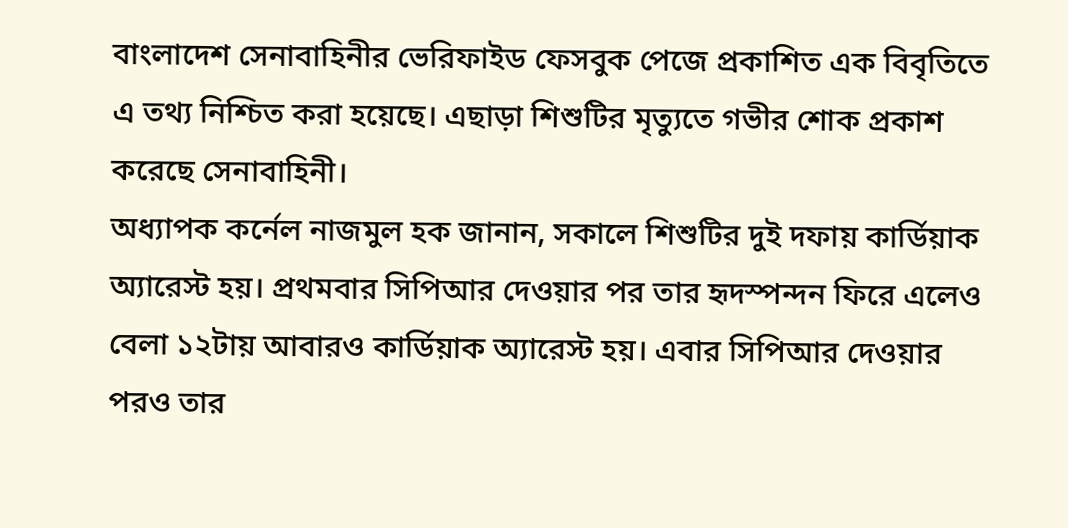বাংলাদেশ সেনাবাহিনীর ভেরিফাইড ফেসবুক পেজে প্রকাশিত এক বিবৃতিতে এ তথ্য নিশ্চিত করা হয়েছে। এছাড়া শিশুটির মৃত্যুতে গভীর শোক প্রকাশ করেছে সেনাবাহিনী।
অধ্যাপক কর্নেল নাজমুল হক জানান, সকালে শিশুটির দুই দফায় কার্ডিয়াক অ্যারেস্ট হয়। প্রথমবার সিপিআর দেওয়ার পর তার হৃদস্পন্দন ফিরে এলেও বেলা ১২টায় আবারও কার্ডিয়াক অ্যারেস্ট হয়। এবার সিপিআর দেওয়ার পরও তার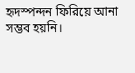হৃদস্পন্দন ফিরিয়ে আনা সম্ভব হয়নি।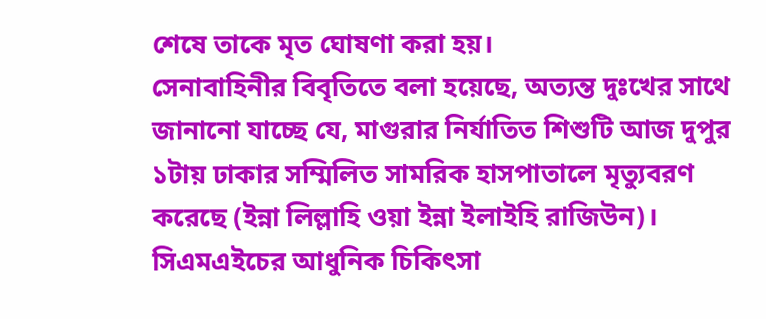শেষে তাকে মৃত ঘোষণা করা হয়।
সেনাবাহিনীর বিবৃতিতে বলা হয়েছে, অত্যন্ত দুঃখের সাথে জানানো যাচ্ছে যে, মাগুরার নির্যাতিত শিশুটি আজ দুপুর ১টায় ঢাকার সম্মিলিত সামরিক হাসপাতালে মৃত্যুবরণ করেছে (ইন্না লিল্লাহি ওয়া ইন্না ইলাইহি রাজিউন)। সিএমএইচের আধুনিক চিকিৎসা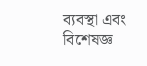ব্যবস্থা এবং বিশেষজ্ঞ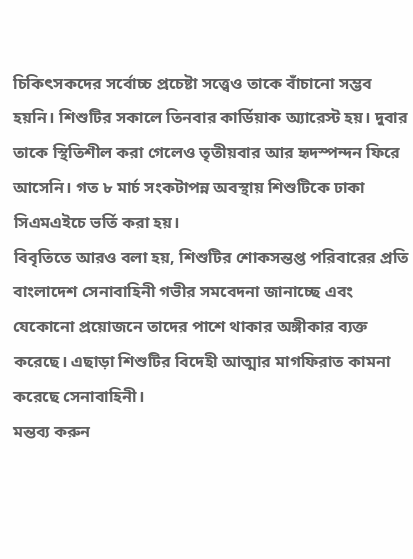চিকিৎসকদের সর্বোচ্চ প্রচেষ্টা সত্ত্বেও তাকে বাঁচানো সম্ভব হয়নি। শিশুটির সকালে তিনবার কার্ডিয়াক অ্যারেস্ট হয়। দুবার তাকে স্থিতিশীল করা গেলেও তৃতীয়বার আর হৃদস্পন্দন ফিরে আসেনি। গত ৮ মার্চ সংকটাপন্ন অবস্থায় শিশুটিকে ঢাকা সিএমএইচে ভর্তি করা হয়।
বিবৃতিতে আরও বলা হয়, শিশুটির শোকসন্তপ্ত পরিবারের প্রতি বাংলাদেশ সেনাবাহিনী গভীর সমবেদনা জানাচ্ছে এবং যেকোনো প্রয়োজনে তাদের পাশে থাকার অঙ্গীকার ব্যক্ত করেছে। এছাড়া শিশুটির বিদেহী আত্মার মাগফিরাত কামনা করেছে সেনাবাহিনী।
মন্তব্য করুন